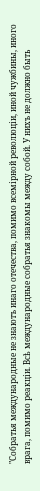"Собратья международные не знаютъ инаго отечества, помимо всемірной революціи, иной чужбины, иного врага, помимо реакціи. Всѣ международные собратья знакомы между собой. У нихъ не должно быть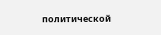политической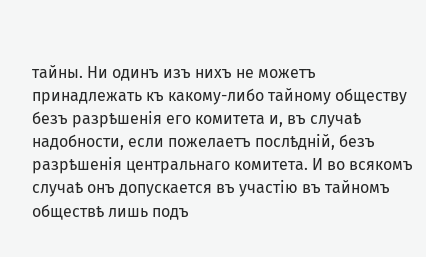тайны. Ни одинъ изъ нихъ не можетъ принадлежать къ какому-либо тайному обществу безъ разрѣшенія его комитета и, въ случаѣ надобности, если пожелаетъ послѣдній, безъ разрѣшенія центральнаго комитета. И во всякомъ случаѣ онъ допускается въ участію въ тайномъ обществѣ лишь подъ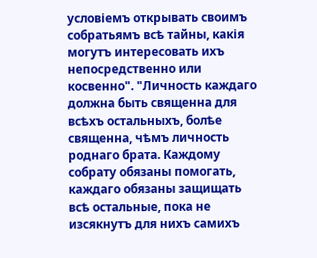условіемъ открывать своимъ собратьямъ всѣ тайны, какія могутъ интересовать ихъ непосредственно или косвенно". "Личность каждаго должна быть священна для всѣхъ остальныхъ, болѣе священна, чѣмъ личность роднаго брата. Каждому собрату обязаны помогать, каждаго обязаны защищать всѣ остальные, пока не изсякнутъ для нихъ самихъ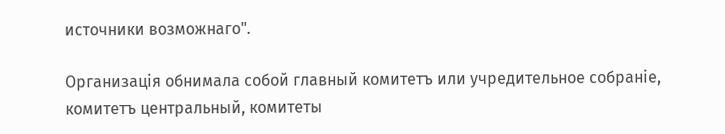источники возможнаго".

Организація обнимала собой главный комитетъ или учредительное собраніе, комитетъ центральный, комитеты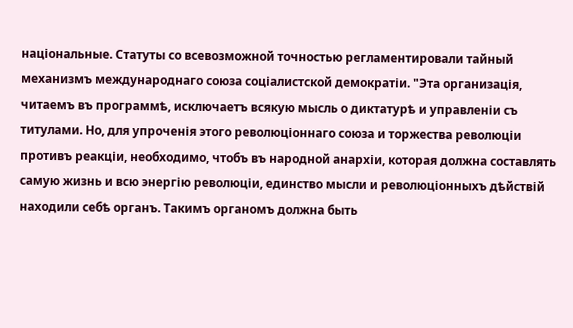національные. Статуты со всевозможной точностью регламентировали тайный механизмъ международнаго союза соціалистской демократіи. "Эта организація, читаемъ въ программѣ, исключаетъ всякую мысль о диктатурѣ и управленіи съ титулами. Но, для упроченія этого революціоннаго союза и торжества революціи противъ реакціи, необходимо, чтобъ въ народной анархіи, которая должна составлять самую жизнь и всю энергію революціи, единство мысли и революціонныхъ дѣйствій находили себѣ органъ. Такимъ органомъ должна быть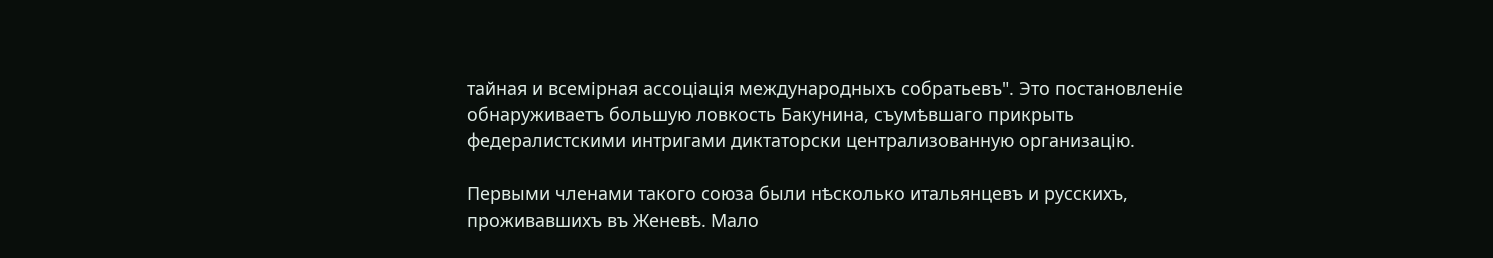тайная и всемірная ассоціація международныхъ собратьевъ". Это постановленіе обнаруживаетъ большую ловкость Бакунина, съумѣвшаго прикрыть федералистскими интригами диктаторски централизованную организацію.

Первыми членами такого союза были нѣсколько итальянцевъ и русскихъ, проживавшихъ въ Женевѣ. Мало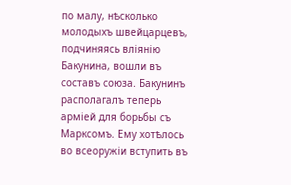по малу, нѣсколько молодыхъ швейцарцевъ, подчиняясь вліянію Бакунина, вошли въ составъ союза. Бакунинъ располагалъ теперь арміей для борьбы съ Марксомъ. Ему хотѣлось во всеоружіи вступить въ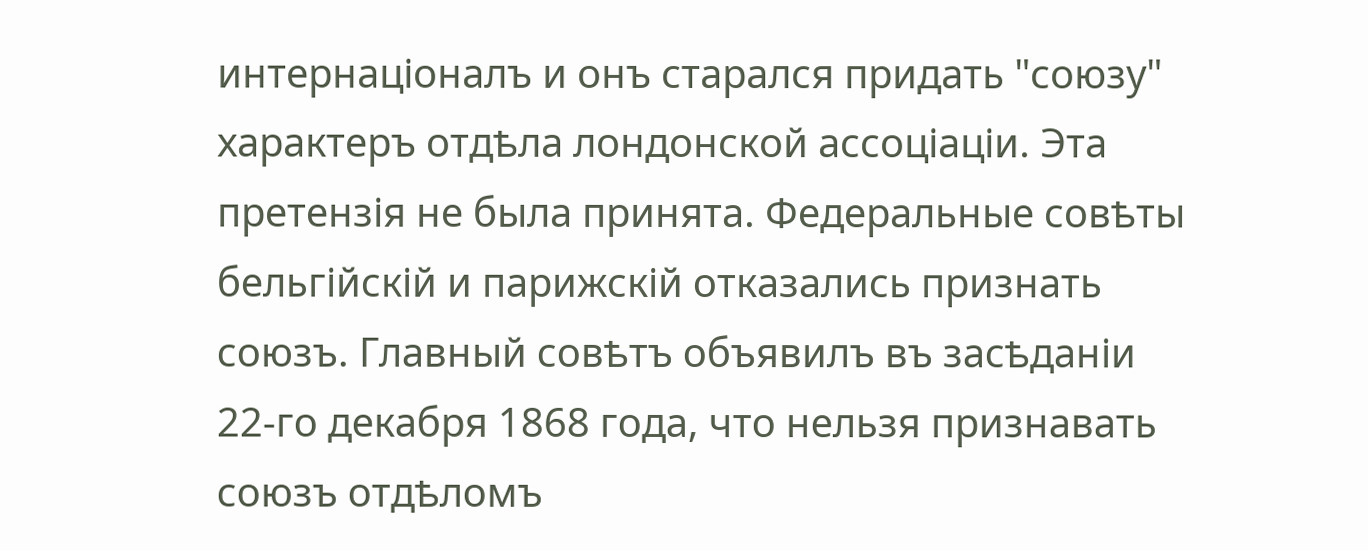интернаціоналъ и онъ старался придать "союзу" характеръ отдѣла лондонской ассоціаціи. Эта претензія не была принята. Федеральные совѣты бельгійскій и парижскій отказались признать союзъ. Главный совѣтъ объявилъ въ засѣданіи 22-го декабря 1868 года, что нельзя признавать союзъ отдѣломъ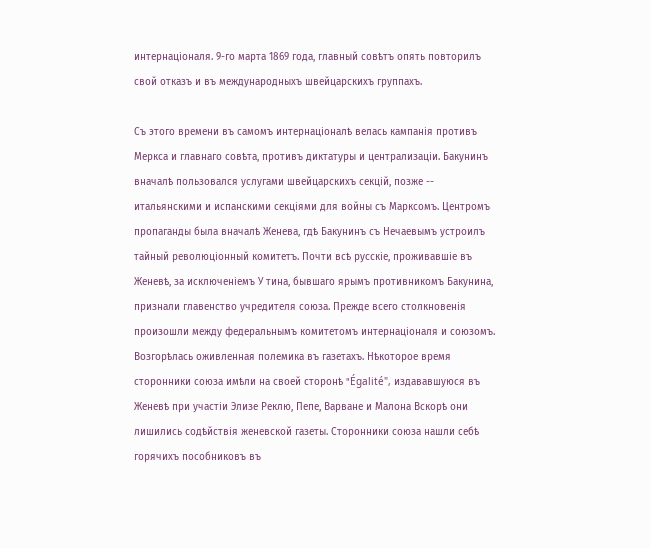интернаціоналя. 9-го марта 1869 года, главный совѣтъ опять повторилъ свой отказъ и въ международныхъ швейцарскихъ группахъ.

Съ этого времени въ самомъ интернаціоналѣ велась кампанія противъ Меркса и главнаго совѣта, противъ диктатуры и централизаціи. Бакунинъ вначалѣ пользовался услугами швейцарскихъ секцій, позже -- итальянскими и испанскими секціями для войны съ Марксомъ. Центромъ пропаганды была вначалѣ Женева, гдѣ Бакунинъ съ Нечаевымъ устроилъ тайный революціонный комитетъ. Почти всѣ русскіе, проживавшіе въ Женевѣ, за исключеніемъ У тина, бывшаго ярымъ противникомъ Бакунина, признали главенство учредителя союза. Прежде всего столкновенія произошли между федеральнымъ комитетомъ интернаціоналя и союзомъ. Возгорѣлась оживленная полемика въ газетахъ. Нѣкоторое время сторонники союза имѣли на своей сторонѣ "Égalité", издававшуюся въ Женевѣ при участіи Элизе Реклю, Пепе, Варване и Малона Вскорѣ они лишились содѣйствія женевской газеты. Сторонники союза нашли себѣ горячихъ пособниковъ въ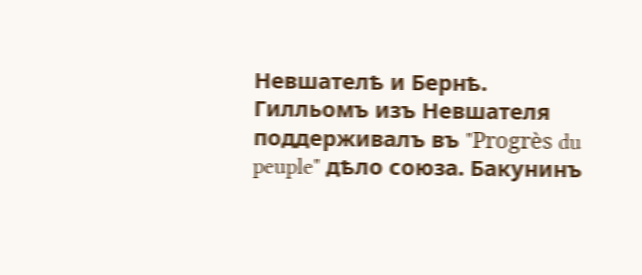Невшателѣ и Бернѣ. Гилльомъ изъ Невшателя поддерживалъ въ "Progrès du peuple" дѣло союза. Бакунинъ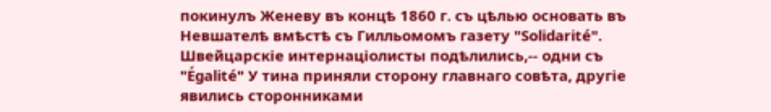покинулъ Женеву въ концѣ 1860 г. съ цѣлью основать въ Невшателѣ вмѣстѣ съ Гилльомомъ газету "Solidarité". Швейцарскіе интернаціолисты подѣлились,-- одни съ "Égalité" У тина приняли сторону главнаго совѣта, другіе явились сторонниками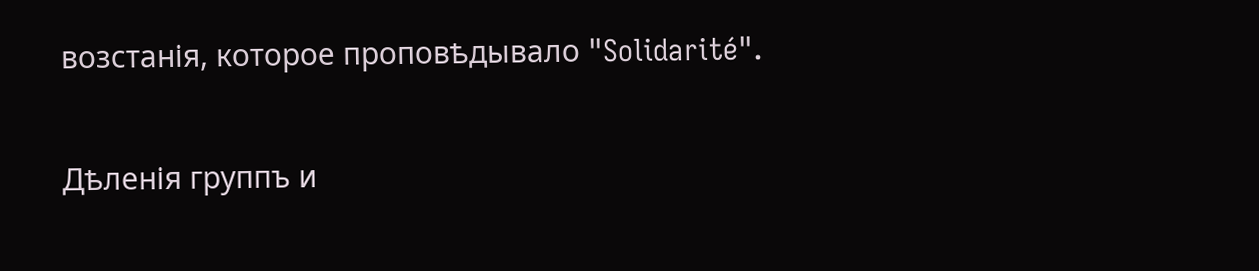возстанія, которое проповѣдывало "Solidarité".

Дѣленія группъ и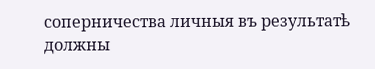соперничества личныя въ результатѣ должны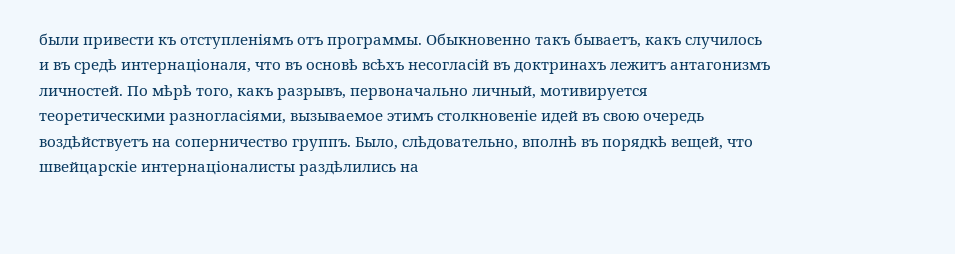были привести къ отступленіямъ отъ программы. Обыкновенно такъ бываетъ, какъ случилось и въ средѣ интернаціоналя, что въ основѣ всѣхъ несогласій въ доктринахъ лежитъ антагонизмъ личностей. По мѣрѣ того, какъ разрывъ, первоначально личный, мотивируется теоретическими разногласіями, вызываемое этимъ столкновеніе идей въ свою очередь воздѣйствуетъ на соперничество группъ. Было, слѣдовательно, вполнѣ въ порядкѣ вещей, что швейцарскіе интернаціоналисты раздѣлились на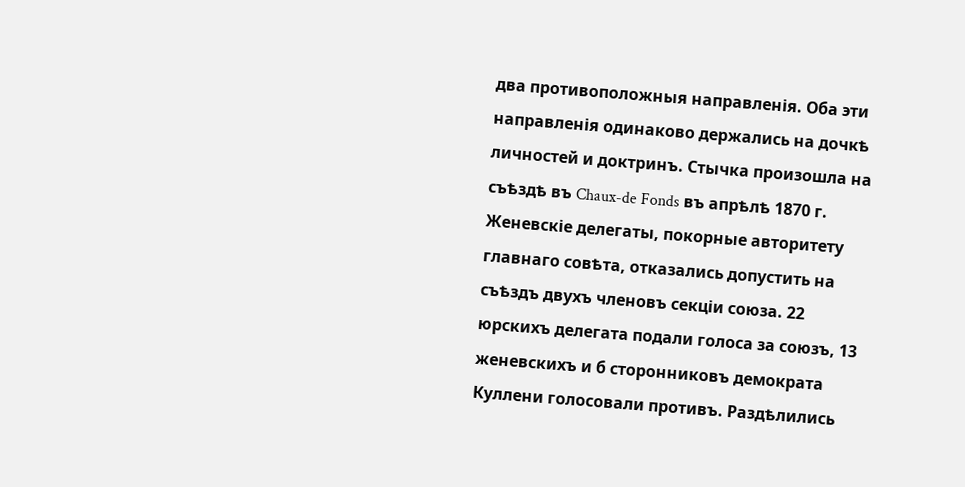два противоположныя направленія. Оба эти направленія одинаково держались на дочкѣ личностей и доктринъ. Стычка произошла на съѣздѣ въ Chaux-de Fonds въ апрѣлѣ 1870 г. Женевскіе делегаты, покорные авторитету главнаго совѣта, отказались допустить на съѣздъ двухъ членовъ секціи союза. 22 юрскихъ делегата подали голоса за союзъ, 13 женевскихъ и б сторонниковъ демократа Куллени голосовали противъ. Раздѣлились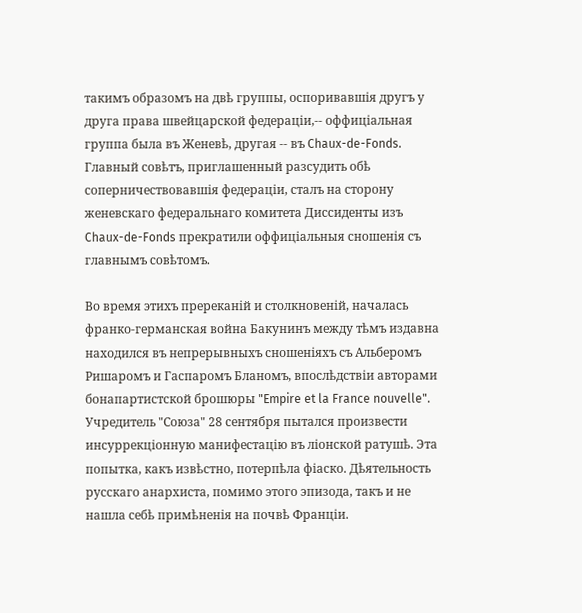такимъ образомъ на двѣ группы, оспоривавшія другъ у друга права швейцарской федераціи,-- оффиціальная группа была въ Женевѣ, другая -- въ Chaux-de-Fonds. Главный совѣтъ, приглашенный разсудить обѣ соперничествовавшія федераціи, сталъ на сторону женевскаго федеральнаго комитета Диссиденты изъ Chaux-de-Fonds прекратили оффиціальныя сношенія съ главнымъ совѣтомъ.

Во время этихъ пререканій и столкновеній, началась франко-германская война Бакунинъ между тѣмъ издавна находился въ непрерывныхъ сношеніяхъ съ Альберомъ Ришаромъ и Гаспаромъ Бланомъ, впослѣдствіи авторами бонапартистской брошюры "Empire et la France nouvelle". Учредитель "Союза" 28 сентября пытался произвести инсуррекціонную манифестацію въ ліонской ратушѣ. Эта попытка, какъ извѣстно, потерпѣла фіаско. Дѣятельность русскаго анархиста, помимо этого эпизода, такъ и не нашла себѣ примѣненія на почвѣ Франціи.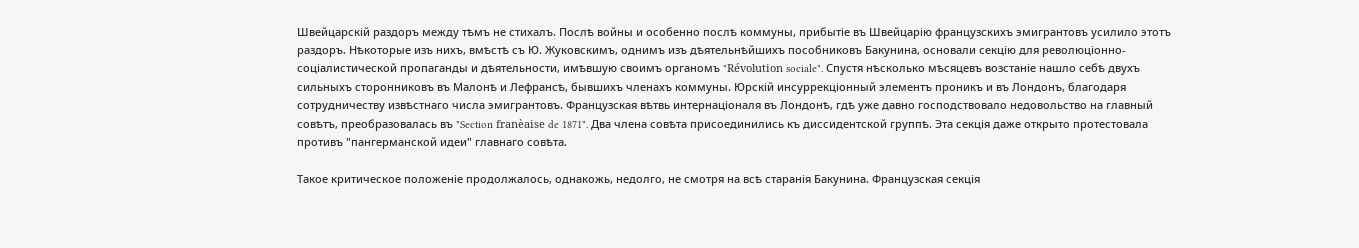Швейцарскій раздоръ между тѣмъ не стихалъ. Послѣ войны и особенно послѣ коммуны, прибытіе въ Швейцарію французскихъ эмигрантовъ усилило этотъ раздоръ. Нѣкоторые изъ нихъ, вмѣстѣ съ Ю. Жуковскимъ, однимъ изъ дѣятельнѣйшихъ пособниковъ Бакунина, основали секцію для революціонно-соціалистической пропаганды и дѣятельности, имѣвшую своимъ органомъ "Révolution sociale". Спустя нѣсколько мѣсяцевъ возстаніе нашло себѣ двухъ сильныхъ сторонниковъ въ Малонѣ и Лефрансѣ, бывшихъ членахъ коммуны. Юрскій инсуррекціонный элементъ проникъ и въ Лондонъ, благодаря сотрудничеству извѣстнаго числа эмигрантовъ. Французская вѣтвь интернаціоналя въ Лондонѣ, гдѣ уже давно господствовало недовольство на главный совѣтъ, преобразовалась въ "Section franèaise de 1871". Два члена совѣта присоединились къ диссидентской группѣ. Эта секція даже открыто протестовала противъ "пангерманской идеи" главнаго совѣта.

Такое критическое положеніе продолжалось, однакожь, недолго, не смотря на всѣ старанія Бакунина. Французская секція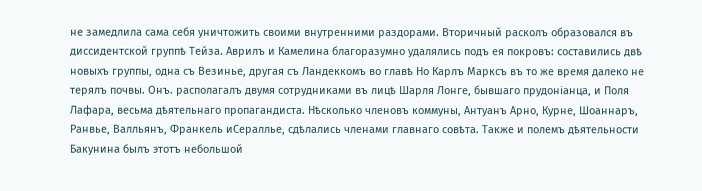не замедлила сама себя уничтожить своими внутренними раздорами. Вторичный расколъ образовался въ диссидентской группѣ Тейза. Аврилъ и Камелина благоразумно удалялись подъ ея покровъ: составились двѣ новыхъ группы, одна съ Везинье, другая съ Ландеккомъ во главѣ Но Карлъ Марксъ въ то же время далеко не терялъ почвы. Онъ. располагалъ двумя сотрудниками въ лицѣ Шарля Лонге, бывшаго прудоніанца, и Поля Лафара, весьма дѣятельнаго пропагандиста. Нѣсколько членовъ коммуны, Антуанъ Арно, Курне, Шоаннаръ, Ранвье, Валльянъ, Франкель иСераллье, сдѣлались членами главнаго совѣта. Также и полемъ дѣятельности Бакунина былъ этотъ небольшой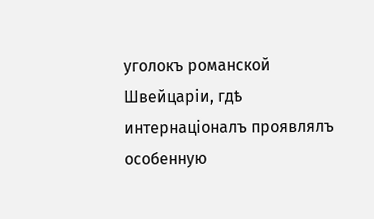уголокъ романской Швейцаріи, гдѣ интернаціоналъ проявлялъ особенную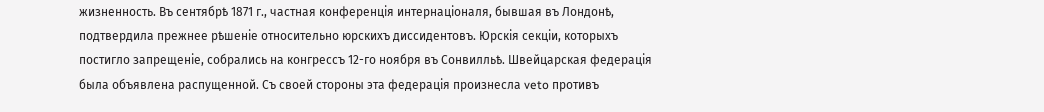жизненность. Въ сентябрѣ 1871 г., частная конференція интернаціоналя, бывшая въ Лондонѣ, подтвердила прежнее рѣшеніе относительно юрскихъ диссидентовъ. Юрскія секціи, которыхъ постигло запрещеніе, собрались на конгрессъ 12-го ноября въ Сонвилльѣ. Швейцарская федерація была объявлена распущенной. Съ своей стороны эта федерація произнесла veto противъ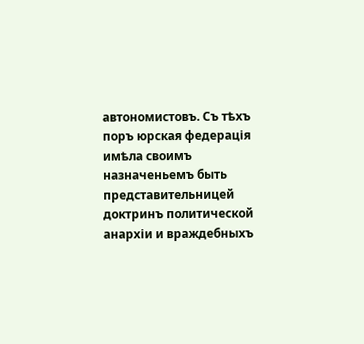автономистовъ. Съ тѣхъ поръ юрская федерація имѣла своимъ назначеньемъ быть представительницей доктринъ политической анархіи и враждебныхъ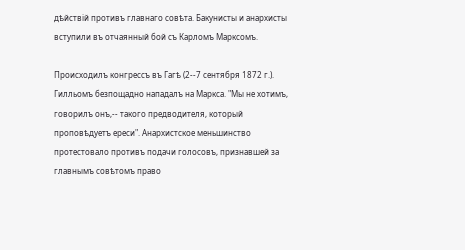дѣйствій противъ главнаго совѣта. Бакунисты и анархисты вступили въ отчаянный бой съ Карломъ Марксомъ.

Происходилъ конгрессъ въ Гагѣ (2--7 сентября 1872 г.). Гилльомъ безпощадно нападалъ на Маркса. "Мы не хотимъ, говорилъ онъ,-- такого предводителя, который проповѣдуетъ ереси". Анархистское меньшинство протестовало противъ подачи голосовъ, признавшей за главнымъ совѣтомъ право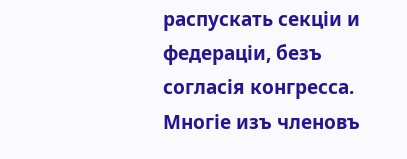распускать секціи и федераціи, безъ согласія конгресса. Многіе изъ членовъ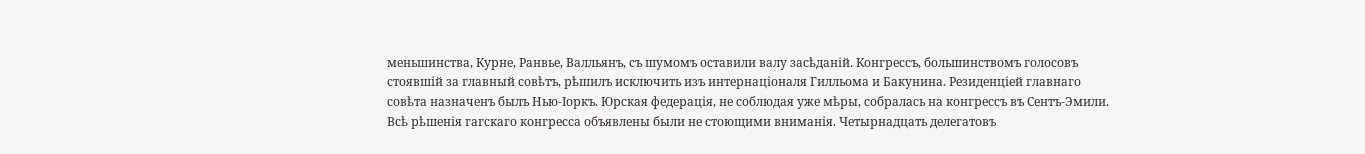меньшинства, Курне, Ранвье, Валльянъ, съ шумомъ оставили валу засѣданій. Конгрессъ, большинствомъ голосовъ стоявшій за главный совѣтъ, рѣшилъ исключить изъ интернаціоналя Гилльома и Бакунина. Резиденціей главнаго совѣта назначенъ былъ Нью-Іоркъ. Юрская федерація, не соблюдая уже мѣры, собралась на конгрессъ въ Сентъ-Эмили. Всѣ рѣшенія гагскаго конгресса объявлены были не стоющими вниманія. Четырнадцать делегатовъ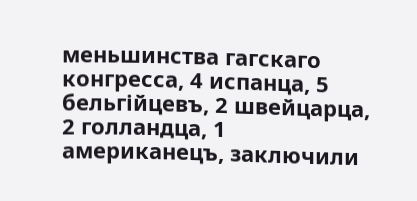меньшинства гагскаго конгресса, 4 испанца, 5 бельгійцевъ, 2 швейцарца, 2 голландца, 1 американецъ, заключили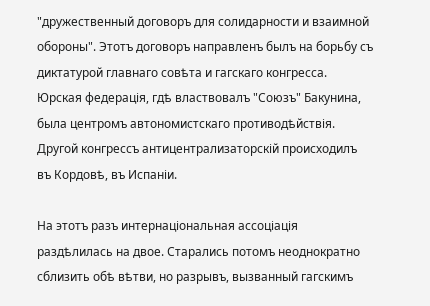"дружественный договоръ для солидарности и взаимной обороны". Этотъ договоръ направленъ былъ на борьбу съ диктатурой главнаго совѣта и гагскаго конгресса. Юрская федерація, гдѣ властвовалъ "Союзъ" Бакунина, была центромъ автономистскаго противодѣйствія. Другой конгрессъ антицентрализаторскій происходилъ въ Кордовѣ, въ Испаніи.

На этотъ разъ интернаціональная ассоціація раздѣлилась на двое. Старались потомъ неоднократно сблизить обѣ вѣтви, но разрывъ, вызванный гагскимъ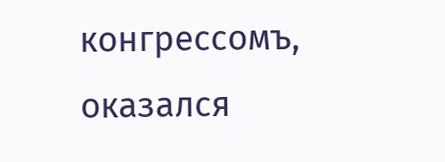конгрессомъ, оказался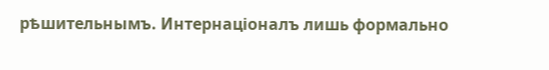рѣшительнымъ. Интернаціоналъ лишь формально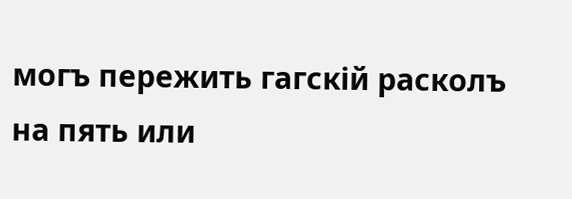могъ пережить гагскій расколъ на пять или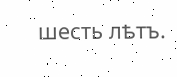шесть лѣтъ.